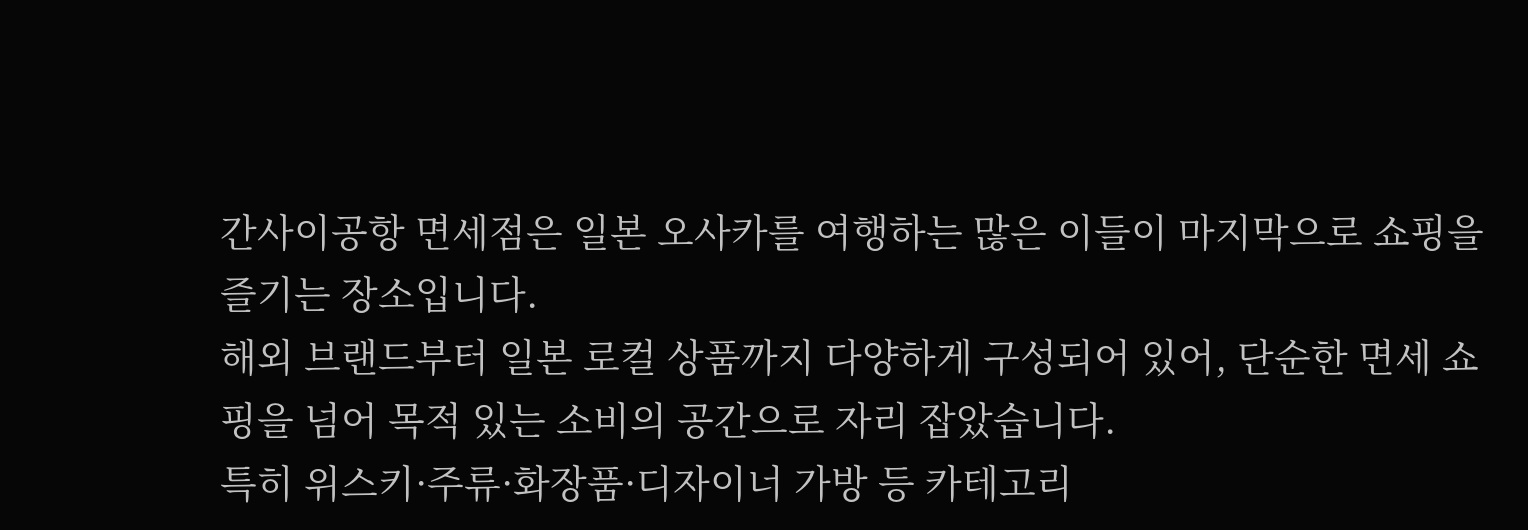간사이공항 면세점은 일본 오사카를 여행하는 많은 이들이 마지막으로 쇼핑을 즐기는 장소입니다.
해외 브랜드부터 일본 로컬 상품까지 다양하게 구성되어 있어, 단순한 면세 쇼핑을 넘어 목적 있는 소비의 공간으로 자리 잡았습니다.
특히 위스키·주류·화장품·디자이너 가방 등 카테고리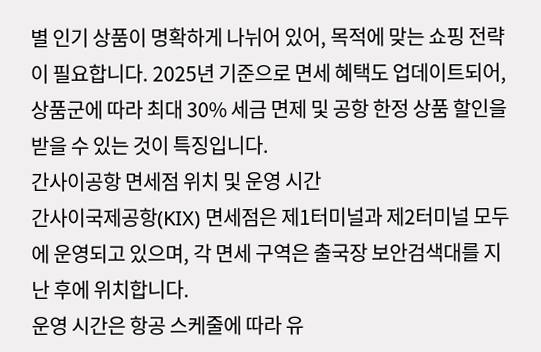별 인기 상품이 명확하게 나뉘어 있어, 목적에 맞는 쇼핑 전략이 필요합니다. 2025년 기준으로 면세 혜택도 업데이트되어, 상품군에 따라 최대 30% 세금 면제 및 공항 한정 상품 할인을 받을 수 있는 것이 특징입니다.
간사이공항 면세점 위치 및 운영 시간
간사이국제공항(KIX) 면세점은 제1터미널과 제2터미널 모두에 운영되고 있으며, 각 면세 구역은 출국장 보안검색대를 지난 후에 위치합니다.
운영 시간은 항공 스케줄에 따라 유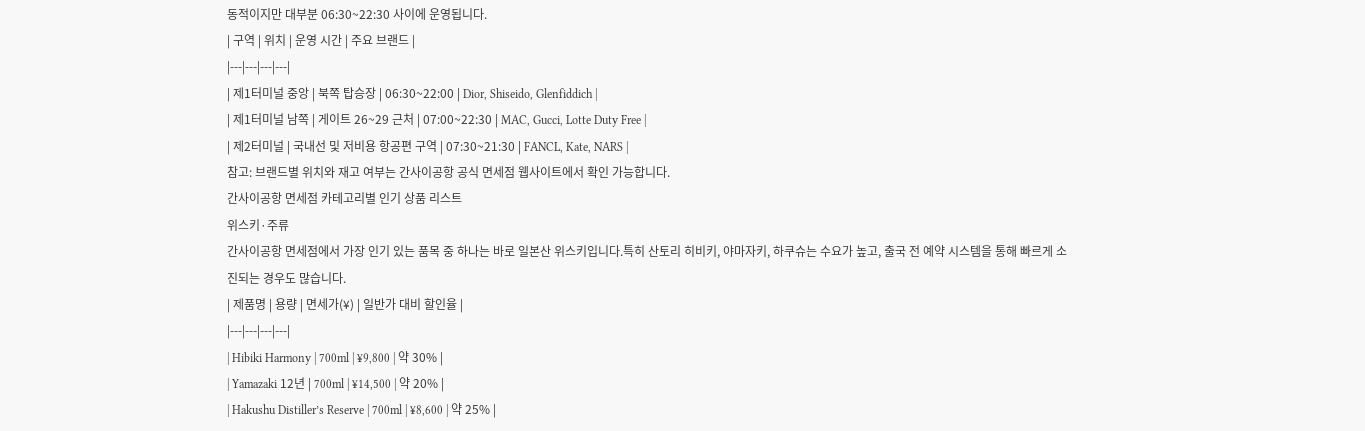동적이지만 대부분 06:30~22:30 사이에 운영됩니다.
| 구역 | 위치 | 운영 시간 | 주요 브랜드 |
|---|---|---|---|
| 제1터미널 중앙 | 북쪽 탑승장 | 06:30~22:00 | Dior, Shiseido, Glenfiddich |
| 제1터미널 남쪽 | 게이트 26~29 근처 | 07:00~22:30 | MAC, Gucci, Lotte Duty Free |
| 제2터미널 | 국내선 및 저비용 항공편 구역 | 07:30~21:30 | FANCL, Kate, NARS |
참고: 브랜드별 위치와 재고 여부는 간사이공항 공식 면세점 웹사이트에서 확인 가능합니다.
간사이공항 면세점 카테고리별 인기 상품 리스트
위스키·주류
간사이공항 면세점에서 가장 인기 있는 품목 중 하나는 바로 일본산 위스키입니다.특히 산토리 히비키, 야마자키, 하쿠슈는 수요가 높고, 출국 전 예약 시스템을 통해 빠르게 소진되는 경우도 많습니다.
| 제품명 | 용량 | 면세가(¥) | 일반가 대비 할인율 |
|---|---|---|---|
| Hibiki Harmony | 700ml | ¥9,800 | 약 30% |
| Yamazaki 12년 | 700ml | ¥14,500 | 약 20% |
| Hakushu Distiller’s Reserve | 700ml | ¥8,600 | 약 25% |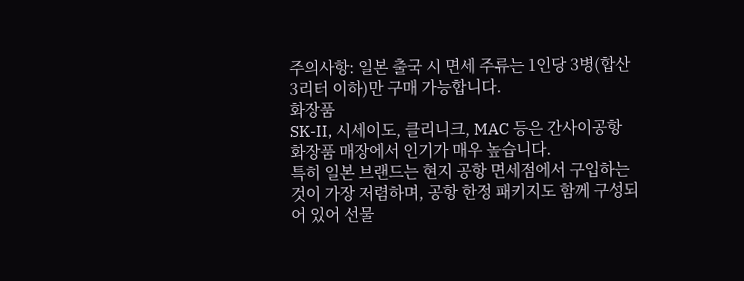주의사항: 일본 출국 시 면세 주류는 1인당 3병(합산 3리터 이하)만 구매 가능합니다.
화장품
SK-II, 시세이도, 클리니크, MAC 등은 간사이공항 화장품 매장에서 인기가 매우 높습니다.
특히 일본 브랜드는 현지 공항 면세점에서 구입하는 것이 가장 저렴하며, 공항 한정 패키지도 함께 구성되어 있어 선물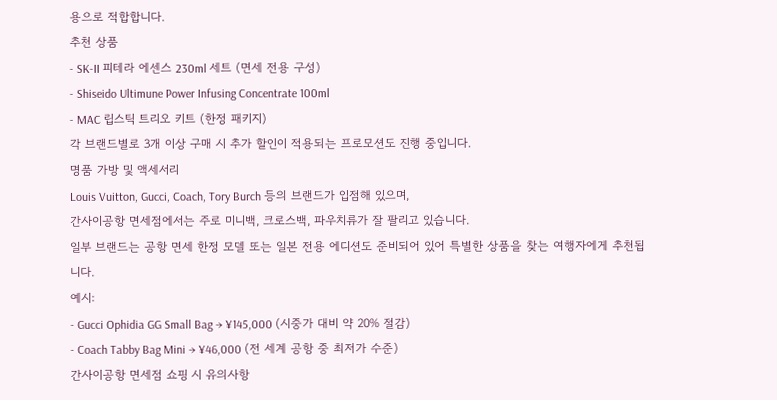용으로 적합합니다.
추천 상품
- SK-II 피테라 에센스 230ml 세트 (면세 전용 구성)
- Shiseido Ultimune Power Infusing Concentrate 100ml
- MAC 립스틱 트리오 키트 (한정 패키지)
각 브랜드별로 3개 이상 구매 시 추가 할인이 적용되는 프로모션도 진행 중입니다.
명품 가방 및 액세서리
Louis Vuitton, Gucci, Coach, Tory Burch 등의 브랜드가 입점해 있으며,
간사이공항 면세점에서는 주로 미니백, 크로스백, 파우치류가 잘 팔리고 있습니다.
일부 브랜드는 공항 면세 한정 모델 또는 일본 전용 에디션도 준비되어 있어 특별한 상품을 찾는 여행자에게 추천됩니다.
예시:
- Gucci Ophidia GG Small Bag → ¥145,000 (시중가 대비 약 20% 절감)
- Coach Tabby Bag Mini → ¥46,000 (전 세계 공항 중 최저가 수준)
간사이공항 면세점 쇼핑 시 유의사항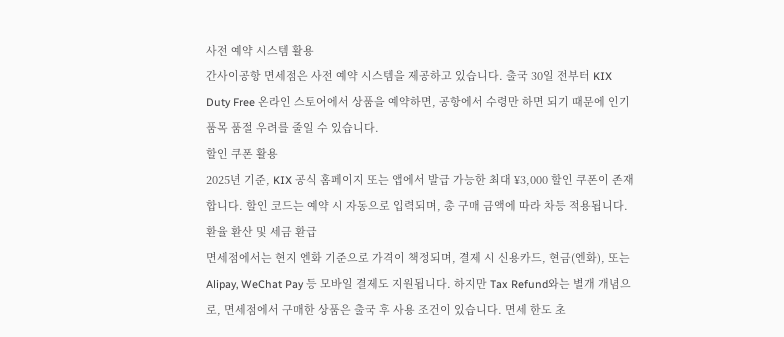사전 예약 시스템 활용
간사이공항 면세점은 사전 예약 시스템을 제공하고 있습니다. 출국 30일 전부터 KIX Duty Free 온라인 스토어에서 상품을 예약하면, 공항에서 수령만 하면 되기 때문에 인기 품목 품절 우려를 줄일 수 있습니다.
할인 쿠폰 활용
2025년 기준, KIX 공식 홈페이지 또는 앱에서 발급 가능한 최대 ¥3,000 할인 쿠폰이 존재합니다. 할인 코드는 예약 시 자동으로 입력되며, 총 구매 금액에 따라 차등 적용됩니다.
환율 환산 및 세금 환급
면세점에서는 현지 엔화 기준으로 가격이 책정되며, 결제 시 신용카드, 현금(엔화), 또는 Alipay, WeChat Pay 등 모바일 결제도 지원됩니다. 하지만 Tax Refund와는 별개 개념으로, 면세점에서 구매한 상품은 출국 후 사용 조건이 있습니다. 면세 한도 초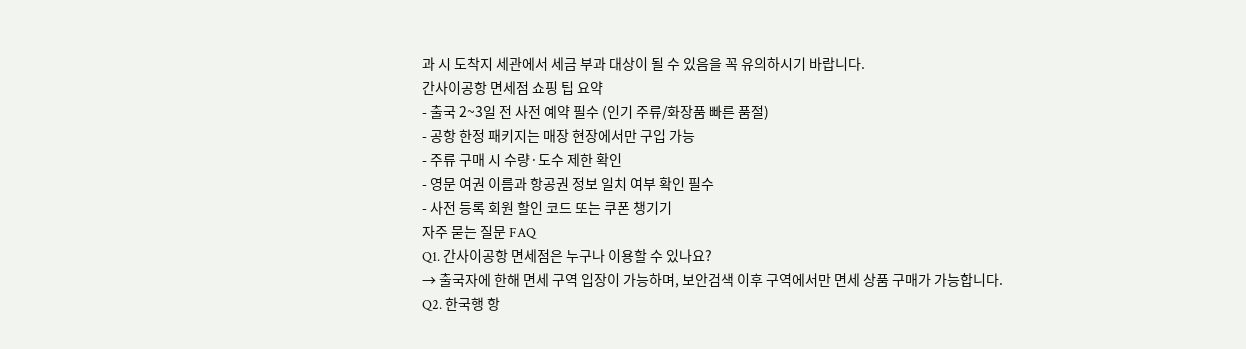과 시 도착지 세관에서 세금 부과 대상이 될 수 있음을 꼭 유의하시기 바랍니다.
간사이공항 면세점 쇼핑 팁 요약
- 출국 2~3일 전 사전 예약 필수 (인기 주류/화장품 빠른 품절)
- 공항 한정 패키지는 매장 현장에서만 구입 가능
- 주류 구매 시 수량·도수 제한 확인
- 영문 여권 이름과 항공권 정보 일치 여부 확인 필수
- 사전 등록 회원 할인 코드 또는 쿠폰 챙기기
자주 묻는 질문 FAQ
Q1. 간사이공항 면세점은 누구나 이용할 수 있나요?
→ 출국자에 한해 면세 구역 입장이 가능하며, 보안검색 이후 구역에서만 면세 상품 구매가 가능합니다.
Q2. 한국행 항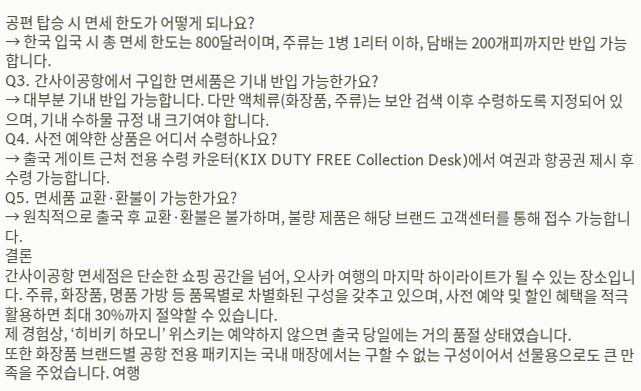공편 탑승 시 면세 한도가 어떻게 되나요?
→ 한국 입국 시 총 면세 한도는 800달러이며, 주류는 1병 1리터 이하, 담배는 200개피까지만 반입 가능합니다.
Q3. 간사이공항에서 구입한 면세품은 기내 반입 가능한가요?
→ 대부분 기내 반입 가능합니다. 다만 액체류(화장품, 주류)는 보안 검색 이후 수령하도록 지정되어 있으며, 기내 수하물 규정 내 크기여야 합니다.
Q4. 사전 예약한 상품은 어디서 수령하나요?
→ 출국 게이트 근처 전용 수령 카운터(KIX DUTY FREE Collection Desk)에서 여권과 항공권 제시 후 수령 가능합니다.
Q5. 면세품 교환·환불이 가능한가요?
→ 원칙적으로 출국 후 교환·환불은 불가하며, 불량 제품은 해당 브랜드 고객센터를 통해 접수 가능합니다.
결론
간사이공항 면세점은 단순한 쇼핑 공간을 넘어, 오사카 여행의 마지막 하이라이트가 될 수 있는 장소입니다. 주류, 화장품, 명품 가방 등 품목별로 차별화된 구성을 갖추고 있으며, 사전 예약 및 할인 혜택을 적극 활용하면 최대 30%까지 절약할 수 있습니다.
제 경험상, ‘히비키 하모니’ 위스키는 예약하지 않으면 출국 당일에는 거의 품절 상태였습니다.
또한 화장품 브랜드별 공항 전용 패키지는 국내 매장에서는 구할 수 없는 구성이어서 선물용으로도 큰 만족을 주었습니다. 여행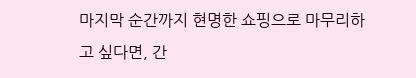마지막 순간까지 현명한 쇼핑으로 마무리하고 싶다면, 간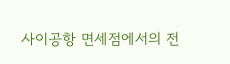사이공항 면세점에서의 전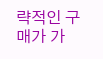략적인 구매가 가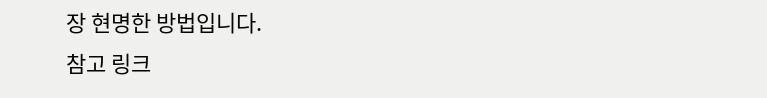장 현명한 방법입니다.
참고 링크